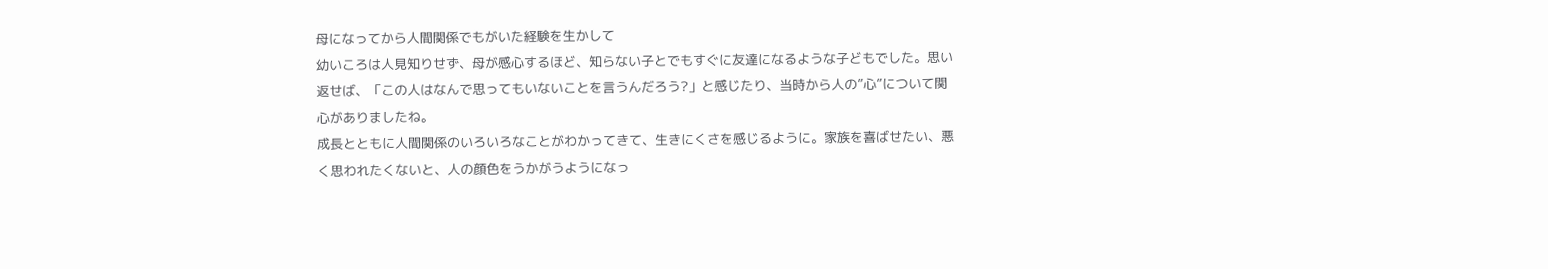母になってから人間関係でもがいた経験を生かして
幼いころは人見知りせず、母が感心するほど、知らない子とでもすぐに友達になるような子どもでした。思い返せば、「この人はなんで思ってもいないことを言うんだろう?」と感じたり、当時から人の”心”について関心がありましたね。
成長とともに人間関係のいろいろなことがわかってきて、生きにくさを感じるように。家族を喜ばせたい、悪く思われたくないと、人の顔色をうかがうようになっ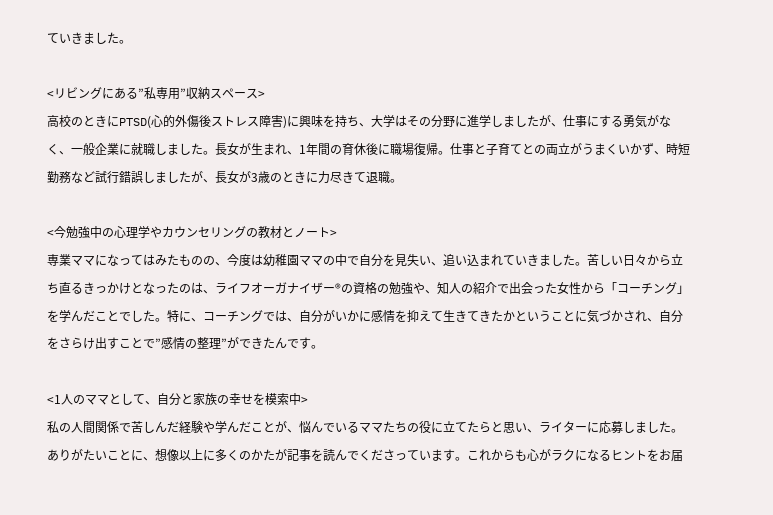ていきました。

<リビングにある”私専用”収納スペース>
高校のときにPTSD(心的外傷後ストレス障害)に興味を持ち、大学はその分野に進学しましたが、仕事にする勇気がなく、一般企業に就職しました。長女が生まれ、1年間の育休後に職場復帰。仕事と子育てとの両立がうまくいかず、時短勤務など試行錯誤しましたが、長女が3歳のときに力尽きて退職。

<今勉強中の心理学やカウンセリングの教材とノート>
専業ママになってはみたものの、今度は幼稚園ママの中で自分を見失い、追い込まれていきました。苦しい日々から立ち直るきっかけとなったのは、ライフオーガナイザー®の資格の勉強や、知人の紹介で出会った女性から「コーチング」を学んだことでした。特に、コーチングでは、自分がいかに感情を抑えて生きてきたかということに気づかされ、自分をさらけ出すことで”感情の整理”ができたんです。

<1人のママとして、自分と家族の幸せを模索中>
私の人間関係で苦しんだ経験や学んだことが、悩んでいるママたちの役に立てたらと思い、ライターに応募しました。ありがたいことに、想像以上に多くのかたが記事を読んでくださっています。これからも心がラクになるヒントをお届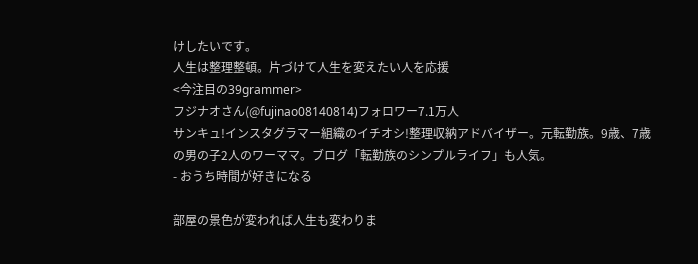けしたいです。
人生は整理整頓。片づけて人生を変えたい人を応援
<今注目の39grammer>
フジナオさん(@fujinao08140814)フォロワー7.1万人
サンキュ!インスタグラマー組織のイチオシ!整理収納アドバイザー。元転勤族。9歳、7歳の男の子2人のワーママ。ブログ「転勤族のシンプルライフ」も人気。
- おうち時間が好きになる

部屋の景色が変われば人生も変わりま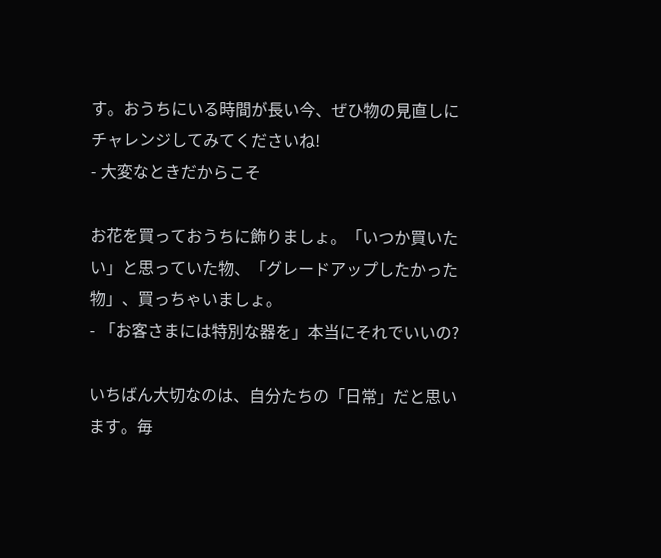す。おうちにいる時間が長い今、ぜひ物の見直しにチャレンジしてみてくださいね!
- 大変なときだからこそ

お花を買っておうちに飾りましょ。「いつか買いたい」と思っていた物、「グレードアップしたかった物」、買っちゃいましょ。
- 「お客さまには特別な器を」本当にそれでいいの?

いちばん大切なのは、自分たちの「日常」だと思います。毎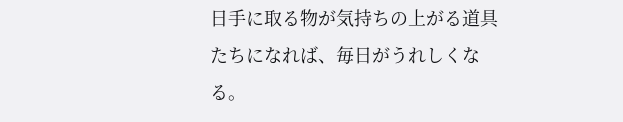日手に取る物が気持ちの上がる道具たちになれば、毎日がうれしくなる。